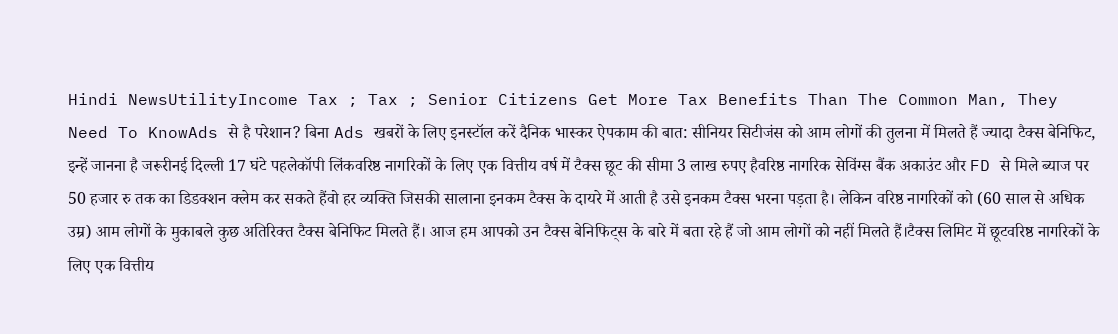Hindi NewsUtilityIncome Tax ; Tax ; Senior Citizens Get More Tax Benefits Than The Common Man, They Need To KnowAds से है परेशान? बिना Ads खबरों के लिए इनस्टॉल करें दैनिक भास्कर ऐपकाम की बात: सीनियर सिटीजंस को आम लोगों की तुलना में मिलते हैं ज्यादा टैक्स बेनिफिट, इन्हें जानना है जरूरीनई दिल्ली 17 घंटे पहलेकॉपी लिंकवरिष्ठ नागरिकों के लिए एक वित्तीय वर्ष में टैक्स छूट की सीमा 3 लाख रुपए हैवरिष्ठ नागरिक सेविंग्स बैंक अकाउंट और FD से मिले ब्याज पर 50 हजार रु तक का डिडक्शन क्लेम कर सकते हैंवो हर व्यक्ति जिसकी सालाना इनकम टैक्स के दायरे में आती है उसे इनकम टैक्स भरना पड़ता है। लेकिन वरिष्ठ नागरिकों को (60 साल से अधिक उम्र) आम लोगों के मुकाबले कुछ अतिरिक्त टैक्स बेनिफिट मिलते हैं। आज हम आपको उन टैक्स बेनिफिट्स के बारे में बता रहे हैं जो आम लोगों को नहीं मिलते हैं।टैक्स लिमिट में छूटवरिष्ठ नागरिकों के लिए एक वित्तीय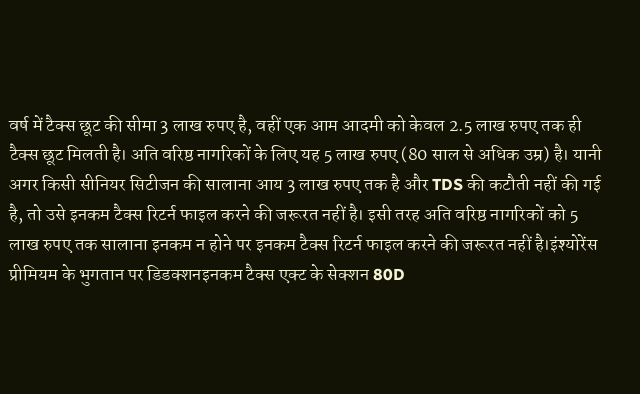वर्ष में टैक्स छूट की सीमा 3 लाख रुपए है, वहीं एक आम आदमी को केवल 2.5 लाख रुपए तक ही टैक्स छूट मिलती है। अति वरिष्ठ नागरिकों के लिए यह 5 लाख रुपए (80 साल से अधिक उम्र) है। यानी अगर किसी सीनियर सिटीजन की सालाना आय 3 लाख रुपए तक है और TDS की कटौती नहीं की गई है, तो उसे इनकम टैक्स रिटर्न फाइल करने की जरूरत नहीं है। इसी तरह अति वरिष्ठ नागरिकों को 5 लाख रुपए तक सालाना इनकम न होने पर इनकम टैक्स रिटर्न फाइल करने की जरूरत नहीं है।इंश्योरेंस प्रीमियम के भुगतान पर डिडक्शनइनकम टैक्स एक्ट के सेक्शन 80D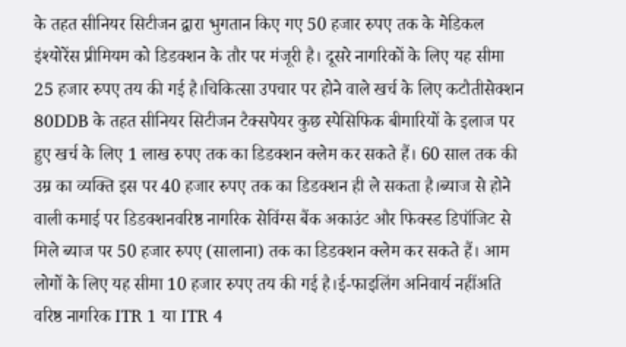के तहत सीनियर सिटीजन द्वारा भुगतान किए गए 50 हजार रुपए तक के मेडिकल इंश्योरेंस प्रीमियम को डिडक्शन के तौर पर मंजूरी है। दूसरे नागरिकों के लिए यह सीमा 25 हजार रुपए तय की गई है।चिकित्सा उपचार पर होने वाले खर्च के लिए कटौतीसेक्शन 80DDB के तहत सीनियर सिटीजन टैक्सपेयर कुछ स्पेसिफिक बीमारियों के इलाज पर हुए खर्च के लिए 1 लाख रुपए तक का डिडक्शन क्लेम कर सकते हैं। 60 साल तक की उम्र का व्यक्ति इस पर 40 हजार रुपए तक का डिडक्शन ही ले सकता है।ब्याज से होने वाली कमाई पर डिडक्शनवरिष्ठ नागरिक सेविंग्स बैंक अकाउंट और फिक्स्ड डिपॉजिट से मिले ब्याज पर 50 हजार रुपए (सालाना) तक का डिडक्शन क्लेम कर सकते हैं। आम लोगों के लिए यह सीमा 10 हजार रुपए तय की गई है।ई-फाइलिंग अनिवार्य नहींअति वरिष्ठ नागरिक ITR 1 या ITR 4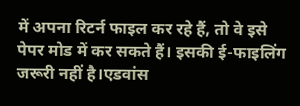में अपना रिटर्न फाइल कर रहे हैं, तो वे इसे पेपर मोड में कर सकते हैं। इसकी ई-फाइलिंग जरूरी नहीं है।एडवांस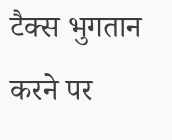टैक्स भुगतान करने पर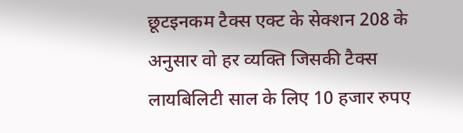छूटइनकम टैक्स एक्ट के सेक्शन 208 के अनुसार वो हर व्यक्ति जिसकी टैक्स लायबिलिटी साल के लिए 10 हजार रुपए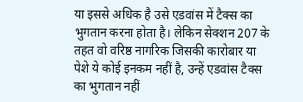या इससे अधिक है उसे एडवांस में टैक्स का भुगतान करना होता है। लेकिन सेक्शन 207 के तहत वो वरिष्ठ नागरिक जिसकी कारोबार या पेशे ये कोई इनकम नहीं है, उन्हें एडवांस टैक्स का भुगतान नहीं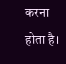करना होता है।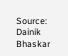Source: Dainik Bhaskar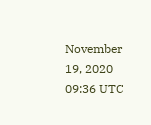November 19, 2020 09:36 UTC